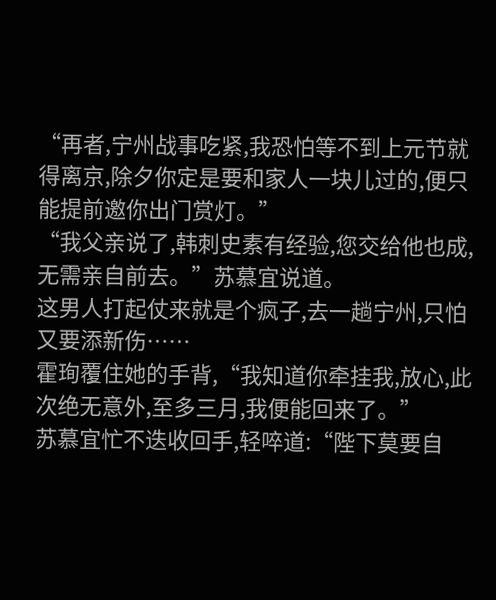“再者,宁州战事吃紧,我恐怕等不到上元节就得离京,除夕你定是要和家人一块儿过的,便只能提前邀你出门赏灯。”
“我父亲说了,韩刺史素有经验,您交给他也成,无需亲自前去。”苏慕宜说道。
这男人打起仗来就是个疯子,去一趟宁州,只怕又要添新伤……
霍珣覆住她的手背,“我知道你牵挂我,放心,此次绝无意外,至多三月,我便能回来了。”
苏慕宜忙不迭收回手,轻啐道:“陛下莫要自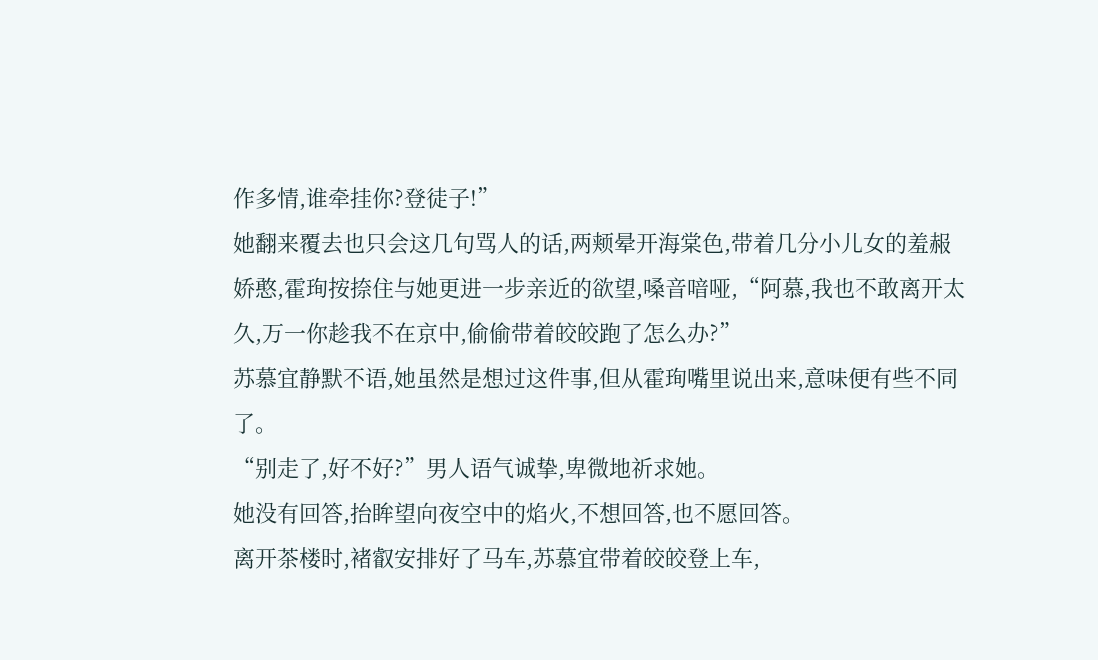作多情,谁牵挂你?登徒子!”
她翻来覆去也只会这几句骂人的话,两颊晕开海棠色,带着几分小儿女的羞赧娇憨,霍珣按捺住与她更进一步亲近的欲望,嗓音喑哑,“阿慕,我也不敢离开太久,万一你趁我不在京中,偷偷带着皎皎跑了怎么办?”
苏慕宜静默不语,她虽然是想过这件事,但从霍珣嘴里说出来,意味便有些不同了。
“别走了,好不好?”男人语气诚挚,卑微地祈求她。
她没有回答,抬眸望向夜空中的焰火,不想回答,也不愿回答。
离开茶楼时,褚叡安排好了马车,苏慕宜带着皎皎登上车,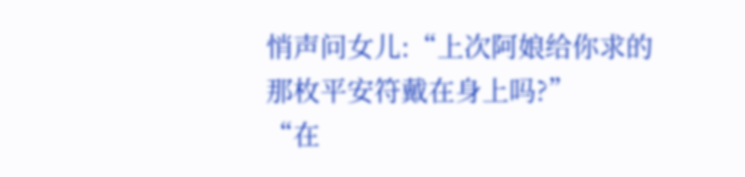悄声问女儿:“上次阿娘给你求的那枚平安符戴在身上吗?”
“在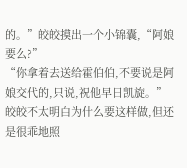的。”皎皎摸出一个小锦囊,“阿娘要么?”
“你拿着去送给霍伯伯,不要说是阿娘交代的,只说,祝他早日凯旋。”
皎皎不太明白为什么要这样做,但还是很乖地照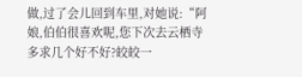做,过了会儿回到车里,对她说:“阿娘,伯伯很喜欢呢,您下次去云栖寺多求几个好不好?皎皎一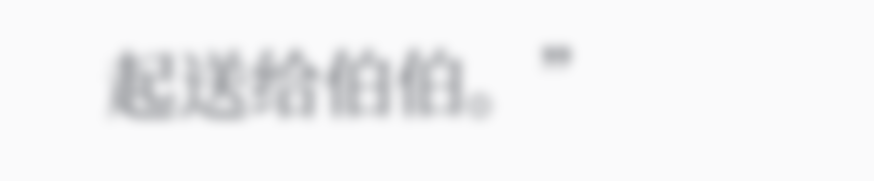起送给伯伯。”